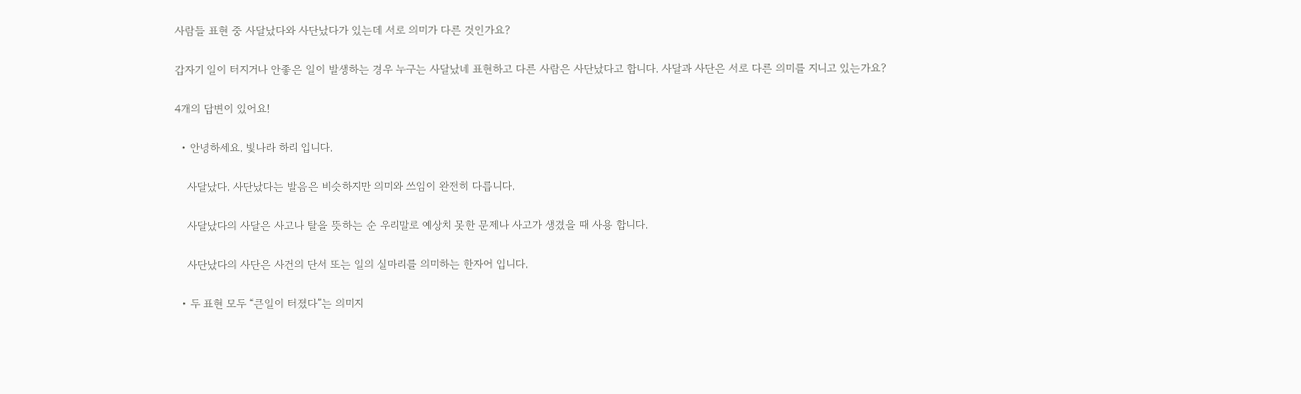사람들 표현 중 사달났다와 사단났다가 있는데 서로 의미가 다른 것인가요?

갑자기 일이 터지거나 안좋은 일이 발생하는 경우 누구는 사달났네 표현하고 다른 사람은 사단났다고 합니다. 사달과 사단은 서로 다른 의미를 지니고 있는가요?

4개의 답변이 있어요!

  • 안녕하세요. 빛나라 하리 입니다.

    사달났다. 사단났다는 발음은 비슷하지만 의미와 쓰임이 완전히 다릅니다.

    사달났다의 사달은 사고나 탈을 뜻하는 순 우리말로 예상치 못한 문제나 사고가 생겼을 때 사용 합니다.

    사단났다의 사단은 사건의 단서 또는 일의 실마리를 의미하는 한자어 입니다.

  • 두 표현 모두 “큰일이 터졌다”는 의미지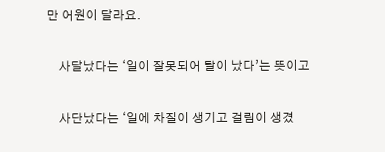만 어원이 달라요.

    사달났다는 ‘일이 잘못되어 탈이 났다’는 뜻이고

    사단났다는 ‘일에 차질이 생기고 걸림이 생겼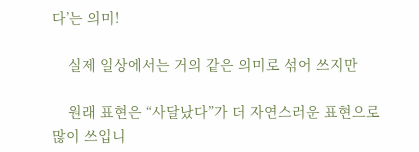다’는 의미!

    실제 일상에서는 거의 같은 의미로 섞어 쓰지만

    원래 표현은 “사달났다”가 더 자연스러운 표현으로 많이 쓰입니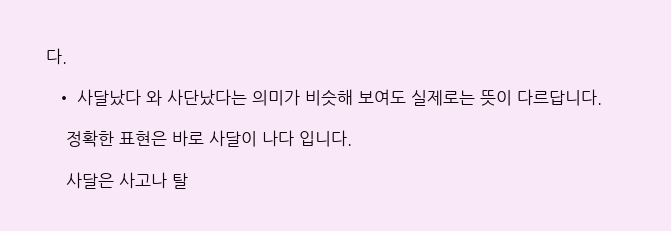다.

  • 사달났다 와 사단났다는 의미가 비슷해 보여도 실제로는 뜻이 다르답니다.

    정확한 표현은 바로 사달이 나다 입니다.

    사달은 사고나 탈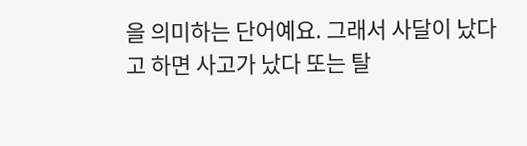을 의미하는 단어예요. 그래서 사달이 났다고 하면 사고가 났다 또는 탈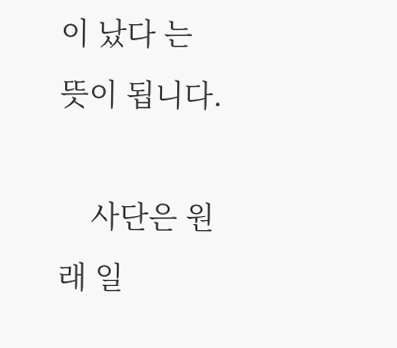이 났다 는 뜻이 됩니다.

    사단은 원래 일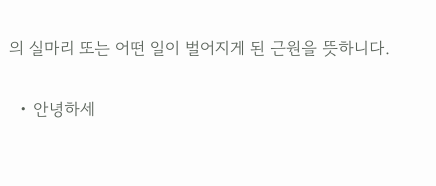의 실마리 또는 어떤 일이 벌어지게 된 근원을 뜻하니다.

  • 안녕하세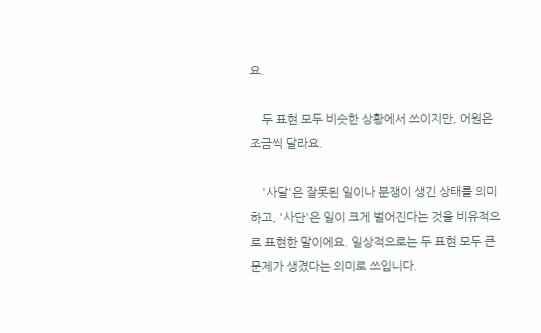요.

    두 표현 모두 비슷한 상황에서 쓰이지만, 어원은 조금씩 달라요.

    '사달'은 잘못된 일이나 분쟁이 생긴 상태를 의미하고, '사단'은 일이 크게 벌어진다는 것을 비유적으로 표현한 말이에요. 일상적으로는 두 표현 모두 큰 문제가 생겼다는 의미로 쓰입니다.